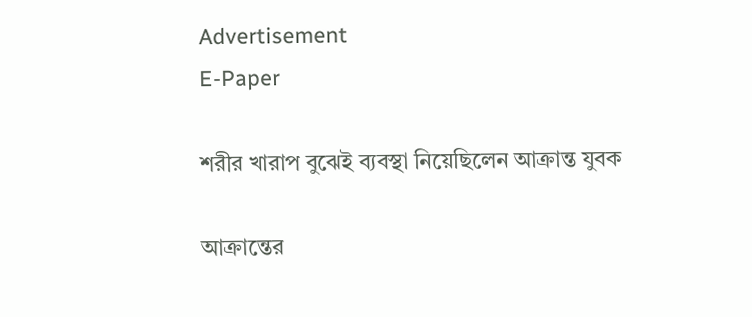Advertisement
E-Paper

শরীর খারাপ বুঝেই ব্যবস্থা নিয়েছিলেন আক্রান্ত যুবক

আক্রান্তের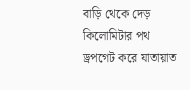বাড়ি থেকে দেড় কিলোমিটার পথ ড্রপগেট করে যাতায়াত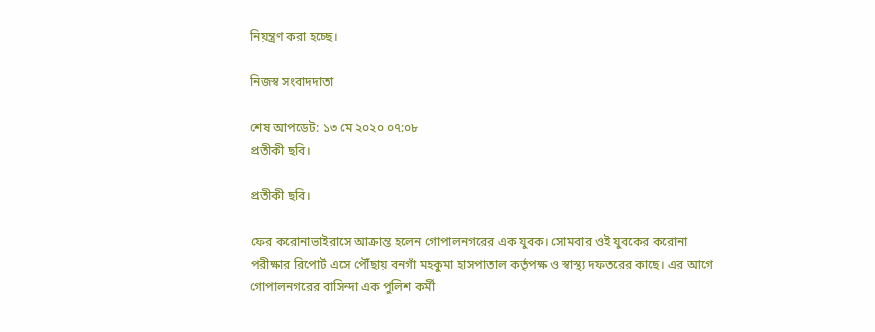নিয়ন্ত্রণ করা হচ্ছে।

নিজস্ব সংবাদদাতা

শেষ আপডেট: ১৩ মে ২০২০ ০৭:০৮
প্রতীকী ছবি।

প্রতীকী ছবি।

ফের করোনাভাইরাসে আক্রান্ত হলেন গোপালনগরের এক যুবক। সোমবার ওই যুবকের করোনা পরীক্ষার রিপোর্ট এসে পৌঁছায় বনগাঁ মহকুমা হাসপাতাল কর্তৃপক্ষ ও স্বাস্থ্য দফতরের কাছে। এর আগে গোপালনগরের বাসিন্দা এক পুলিশ কর্মী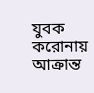যুবক করোনায় আক্রান্ত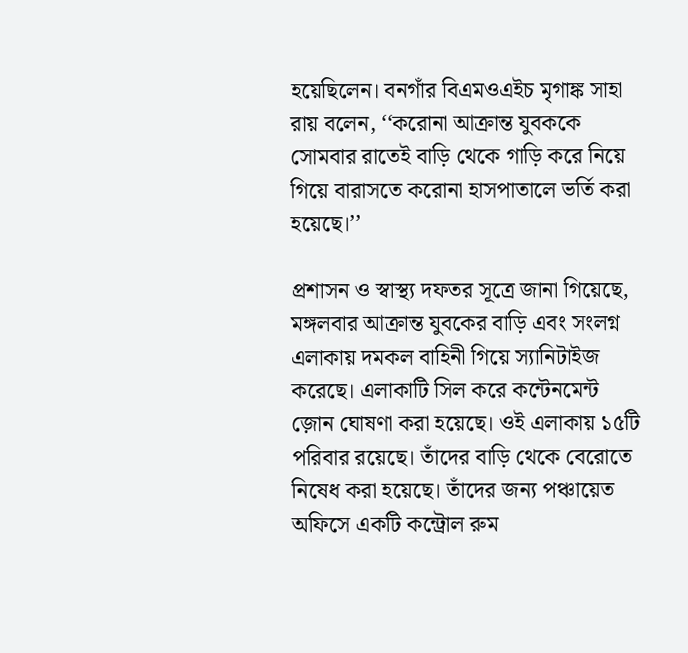হয়েছিলেন। বনগাঁর বিএমওএইচ মৃগাঙ্ক সাহা রায় বলেন, ‘‘করোনা আক্রান্ত যুবককে সোমবার রাতেই বাড়ি থেকে গাড়ি করে নিয়ে গিয়ে বারাসতে করোনা হাসপাতালে ভর্তি করা হয়েছে।’’

প্রশাসন ও স্বাস্থ্য দফতর সূত্রে জানা গিয়েছে, মঙ্গলবার আক্রান্ত যুবকের বাড়ি এবং সংলগ্ন এলাকায় দমকল বাহিনী গিয়ে স্যানিটাইজ করেছে। এলাকাটি সিল করে কন্টেনমেন্ট জ়োন ঘোষণা করা হয়েছে। ওই এলাকায় ১৫টি পরিবার রয়েছে। তাঁদের বাড়ি থেকে বেরোতে নিষেধ করা হয়েছে। তাঁদের জন্য পঞ্চায়েত অফিসে একটি কন্ট্রোল রুম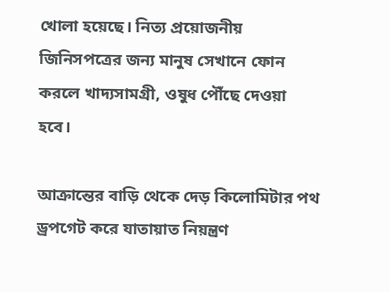খোলা হয়েছে। নিত্য প্রয়োজনীয় জিনিসপত্রের জন্য মানুষ সেখানে ফোন করলে খাদ্যসামগ্রী, ওষুধ পৌঁছে দেওয়া হবে।

আক্রান্তের বাড়ি থেকে দেড় কিলোমিটার পথ ড্রপগেট করে যাতায়াত নিয়ন্ত্রণ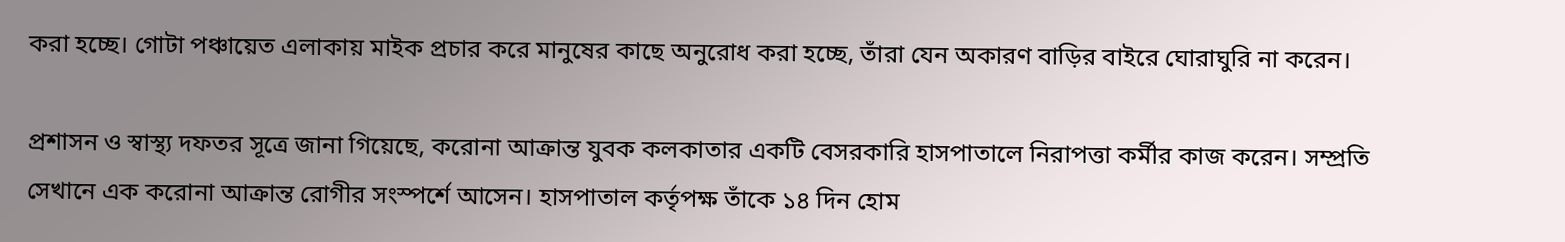করা হচ্ছে। গোটা পঞ্চায়েত এলাকায় মাইক প্রচার করে মানুষের কাছে অনুরোধ করা হচ্ছে, তাঁরা যেন অকারণ বাড়ির বাইরে ঘোরাঘুরি না করেন।

প্রশাসন ও স্বাস্থ্য দফতর সূত্রে জানা গিয়েছে, করোনা আক্রান্ত যুবক কলকাতার একটি বেসরকারি হাসপাতালে নিরাপত্তা কর্মীর কাজ করেন। সম্প্রতি সেখানে এক করোনা আক্রান্ত রোগীর সংস্পর্শে আসেন। হাসপাতাল কর্তৃপক্ষ তাঁকে ১৪ দিন হোম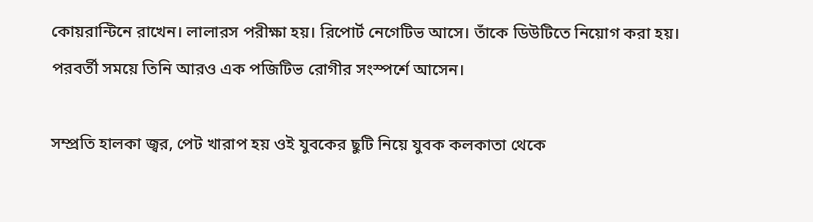কোয়রান্টিনে রাখেন। লালারস পরীক্ষা হয়। রিপোর্ট নেগেটিভ আসে। তাঁকে ডিউটিতে নিয়োগ করা হয়। পরবর্তী সময়ে তিনি আরও এক পজিটিভ রোগীর সংস্পর্শে আসেন।

সম্প্রতি হালকা জ্বর, পেট খারাপ হয় ওই যুবকের ছুটি নিয়ে যুবক কলকাতা থেকে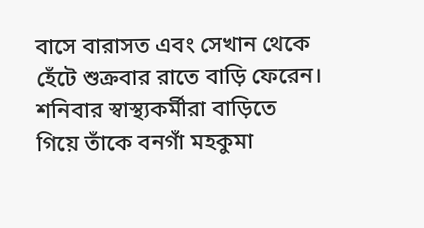বাসে বারাসত এবং সেখান থেকে হেঁটে শুক্রবার রাতে বাড়ি ফেরেন। শনিবার স্বাস্থ্যকর্মীরা বাড়িতে গিয়ে তাঁকে বনগাঁ মহকুমা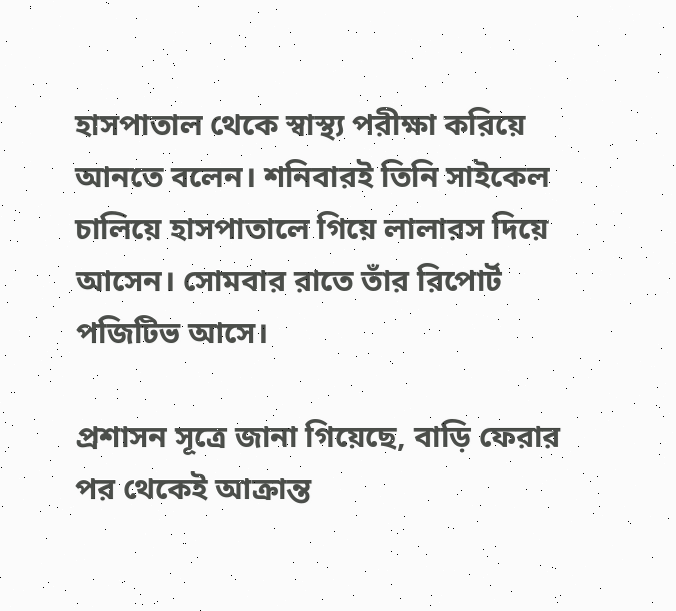হাসপাতাল থেকে স্বাস্থ্য পরীক্ষা করিয়ে আনতে বলেন। শনিবারই তিনি সাইকেল চালিয়ে হাসপাতালে গিয়ে লালারস দিয়ে আসেন। সোমবার রাতে তাঁর রিপোর্ট পজিটিভ আসে।

প্রশাসন সূত্রে জানা গিয়েছে, বাড়ি ফেরার পর থেকেই আক্রান্ত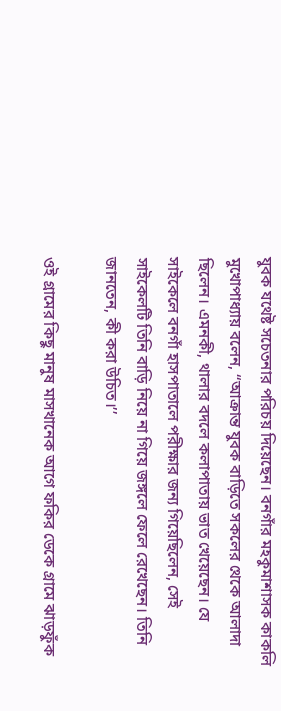যুবক যথেষ্ট সচেতনার পরিচয় দিয়েছেন। বনগাঁর মহকুমাশাসক কাকলি মুখোপাধ্যায় বলেন, ‘‘আক্রান্ত যুবক বাড়িতে সকলের থেকে আলাদা ছিলেন। এমনকী, থালার বদলে কলাপাতায় ভাত খেয়েছেন। যে সাইকেলে বনগাঁ হাসপাতালে পরীক্ষার জন্য গিয়েছিলেন, সেই সাইকেলটি তিনি বাড়ি নিয়ে না গিয়ে জঙ্গলে ফেলে রেখেছেন। তিনি জানতেন, কী করা উচিত।’’

ওই গ্রামের কিছু মানুষ মাসখানেক আগে ফকির ডেকে গ্রামে ঝাড়ফুঁক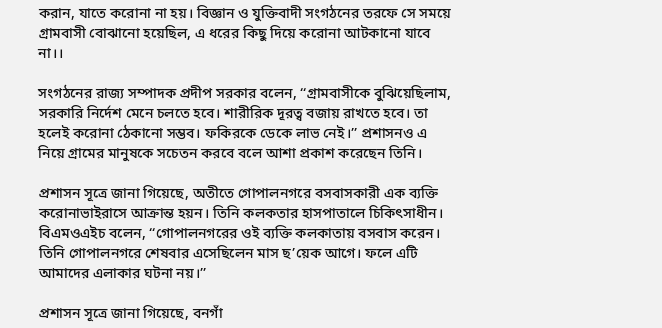করান, যাতে করোনা না হয়। বিজ্ঞান ও যুক্তিবাদী সংগঠনের তরফে সে সময়ে গ্রামবাসী বোঝানো হয়েছিল, এ ধরের কিছু দিয়ে করোনা আটকানো যাবে না।।

সংগঠনের রাজ্য সম্পাদক প্রদীপ সরকার বলেন, ‘‘গ্রামবাসীকে বুঝিয়েছিলাম, সরকারি নির্দেশ মেনে চলতে হবে। শারীরিক দূরত্ব বজায় রাখতে হবে। তা হলেই করোনা ঠেকানো সম্ভব। ফকিরকে ডেকে লাভ নেই।’’ প্রশাসনও এ নিয়ে গ্রামের মানুষকে সচেতন করবে বলে আশা প্রকাশ করেছেন তিনি।

প্রশাসন সূত্রে জানা গিয়েছে, অতীতে গোপালনগরে বসবাসকারী এক ব্যক্তি করোনাভাইরাসে আক্রান্ত হয়ন। তিনি কলকতার হাসপাতালে চিকিৎসাধীন। বিএমওএইচ বলেন, ‘‘গোপালনগরের ওই ব্যক্তি কলকাতায় বসবাস করেন। তিনি গোপালনগরে শেষবার এসেছিলেন মাস ছ’য়েক আগে। ফলে এটি আমাদের এলাকার ঘটনা নয়।’’

প্রশাসন সূত্রে জানা গিয়েছে, বনগাঁ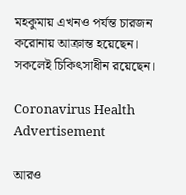মহকুমায় এখনও পর্যন্ত চারজন করোনায় আক্রান্ত হয়েছেন। সকলেই চিকিৎসাধীন রয়েছেন।

Coronavirus Health
Advertisement

আরও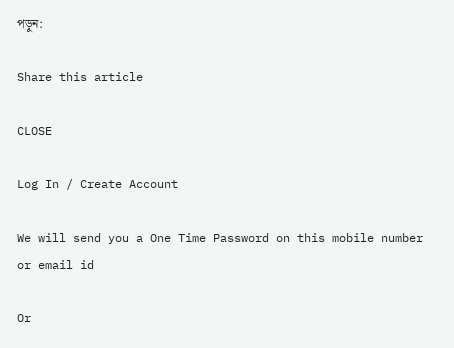পড়ুন:

Share this article

CLOSE

Log In / Create Account

We will send you a One Time Password on this mobile number or email id

Or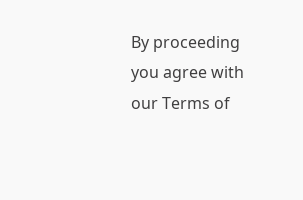By proceeding you agree with our Terms of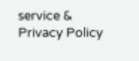service & Privacy Policy